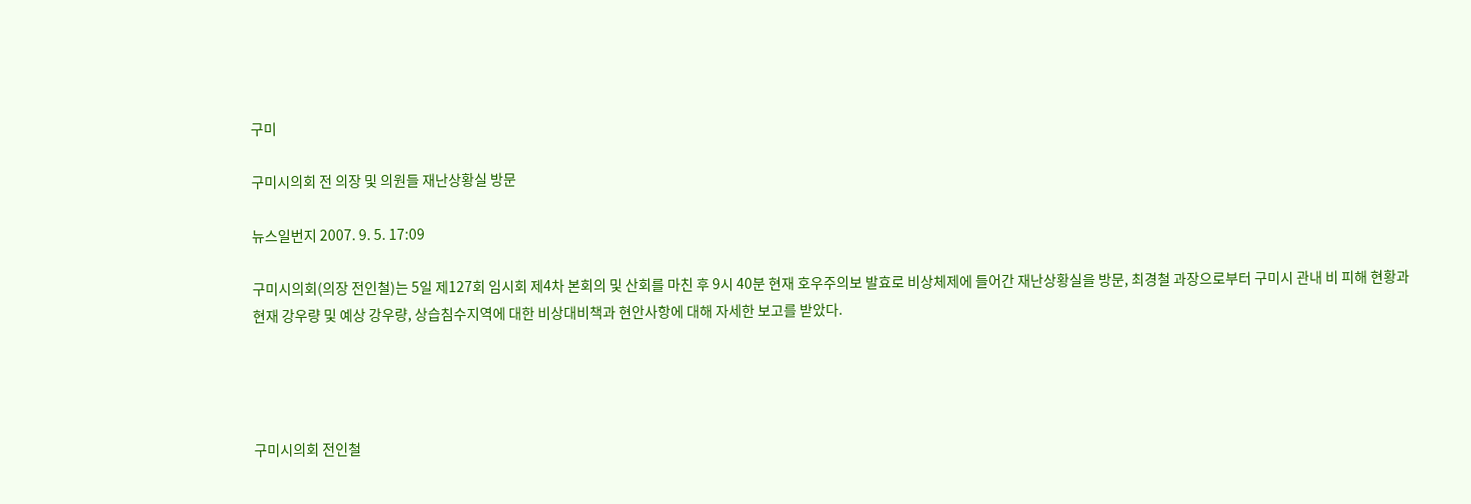구미

구미시의회 전 의장 및 의원들 재난상황실 방문

뉴스일번지 2007. 9. 5. 17:09

구미시의회(의장 전인철)는 5일 제127회 임시회 제4차 본회의 및 산회를 마친 후 9시 40분 현재 호우주의보 발효로 비상체제에 들어간 재난상황실을 방문, 최경철 과장으로부터 구미시 관내 비 피해 현황과 현재 강우량 및 예상 강우량, 상습침수지역에 대한 비상대비책과 현안사항에 대해 자세한 보고를 받았다.




구미시의회 전인철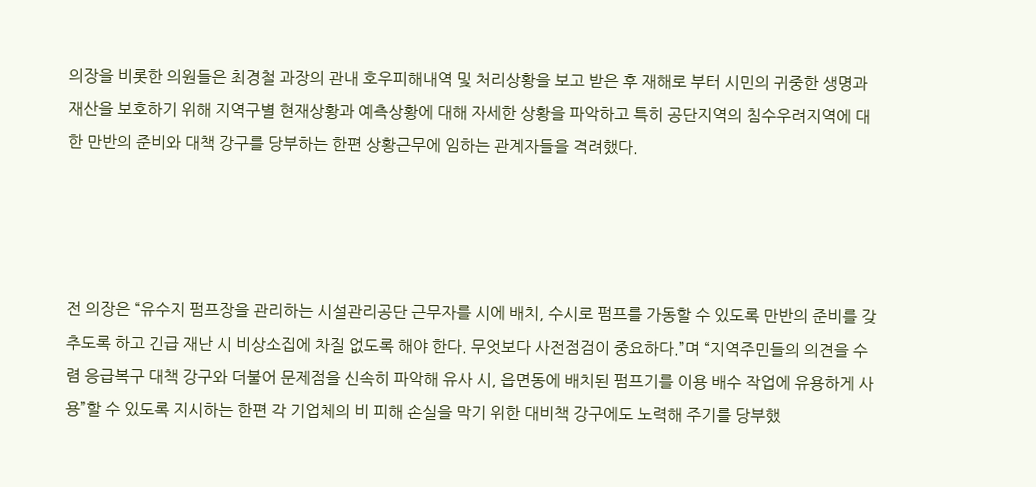의장을 비롯한 의원들은 최경철 과장의 관내 호우피해내역 및 처리상황을 보고 받은 후 재해로 부터 시민의 귀중한 생명과 재산을 보호하기 위해 지역구별 현재상황과 예측상황에 대해 자세한 상황을 파악하고 특히 공단지역의 침수우려지역에 대한 만반의 준비와 대책 강구를 당부하는 한편 상황근무에 임하는 관계자들을 격려했다.




전 의장은 “유수지 펌프장을 관리하는 시설관리공단 근무자를 시에 배치, 수시로 펌프를 가동할 수 있도록 만반의 준비를 갖추도록 하고 긴급 재난 시 비상소집에 차질 없도록 해야 한다. 무엇보다 사전점검이 중요하다.”며 “지역주민들의 의견을 수렴 응급복구 대책 강구와 더불어 문제점을 신속히 파악해 유사 시, 읍면동에 배치된 펌프기를 이용 배수 작업에 유용하게 사용”할 수 있도록 지시하는 한편 각 기업체의 비 피해 손실을 막기 위한 대비책 강구에도 노력해 주기를 당부했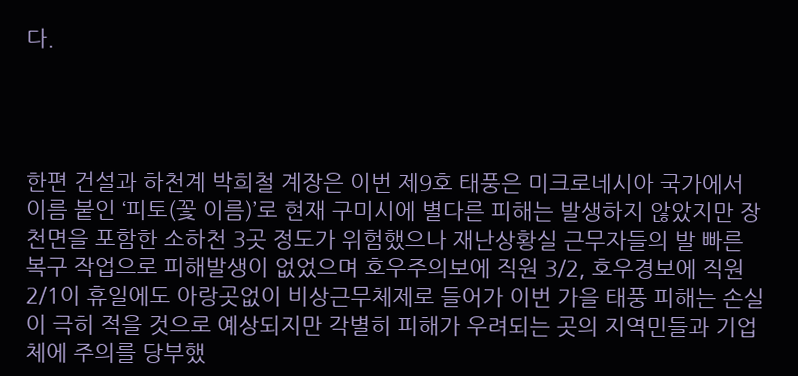다.




한편 건설과 하천계 박희철 계장은 이번 제9호 태풍은 미크로네시아 국가에서 이름 붙인 ‘피토(꽃 이름)’로 현재 구미시에 별다른 피해는 발생하지 않았지만 장천면을 포함한 소하천 3곳 정도가 위험했으나 재난상황실 근무자들의 발 빠른 복구 작업으로 피해발생이 없었으며 호우주의보에 직원 3/2, 호우경보에 직원 2/1이 휴일에도 아랑곳없이 비상근무체제로 들어가 이번 가을 태풍 피해는 손실이 극히 적을 것으로 예상되지만 각별히 피해가 우려되는 곳의 지역민들과 기업체에 주의를 당부했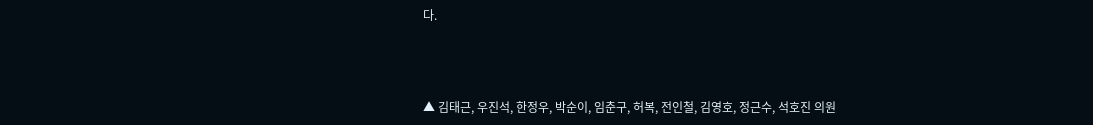다.



▲ 김태근, 우진석, 한정우, 박순이, 임춘구, 허복, 전인철, 김영호, 정근수, 석호진 의원